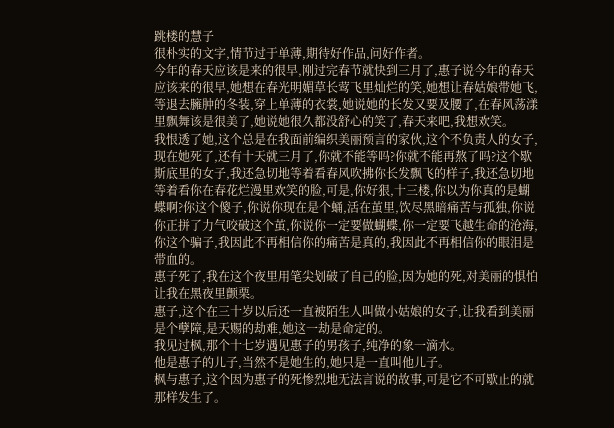跳楼的慧子
很朴实的文字,情节过于单薄,期待好作品,问好作者。
今年的春天应该是来的很早,刚过完春节就快到三月了,惠子说今年的春天应该来的很早,她想在春光明媚草长莺飞里灿烂的笑,她想让春姑娘带她飞,等退去臃肿的冬装,穿上单薄的衣裳,她说她的长发又要及腰了,在春风荡漾里飘舞该是很美了,她说她很久都没舒心的笑了,春天来吧,我想欢笑。
我恨透了她,这个总是在我面前编织美丽预言的家伙,这个不负责人的女子,现在她死了,还有十天就三月了,你就不能等吗?你就不能再熬了吗?这个歇斯底里的女子,我还急切地等着看春风吹拂你长发飘飞的样子,我还急切地等着看你在春花烂漫里欢笑的脸,可是,你好狠,十三楼,你以为你真的是蝴蝶啊?你这个傻子,你说你现在是个蛹,活在茧里,饮尽黑暗痛苦与孤独,你说你正拼了力气咬破这个茧,你说你一定要做蝴蝶,你一定要飞越生命的沧海,你这个骗子,我因此不再相信你的痛苦是真的,我因此不再相信你的眼泪是带血的。
惠子死了,我在这个夜里用笔尖划破了自己的脸,因为她的死,对美丽的惧怕让我在黑夜里颤栗。
惠子,这个在三十岁以后还一直被陌生人叫做小姑娘的女子,让我看到美丽是个孽障,是天赐的劫难,她这一劫是命定的。
我见过枫,那个十七岁遇见惠子的男孩子,纯净的象一滴水。
他是惠子的儿子,当然不是她生的,她只是一直叫他儿子。
枫与惠子,这个因为惠子的死惨烈地无法言说的故事,可是它不可歇止的就那样发生了。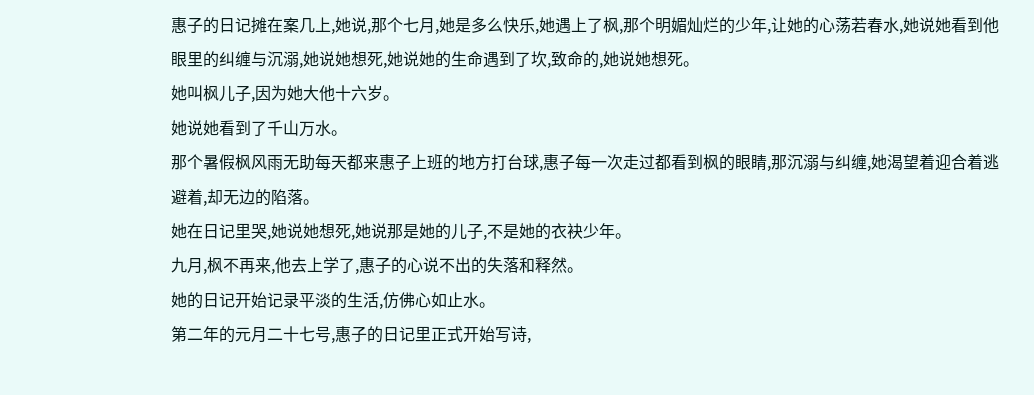惠子的日记摊在案几上,她说,那个七月,她是多么快乐,她遇上了枫,那个明媚灿烂的少年,让她的心荡若春水,她说她看到他眼里的纠缠与沉溺,她说她想死,她说她的生命遇到了坎,致命的,她说她想死。
她叫枫儿子,因为她大他十六岁。
她说她看到了千山万水。
那个暑假枫风雨无助每天都来惠子上班的地方打台球,惠子每一次走过都看到枫的眼睛,那沉溺与纠缠,她渴望着迎合着逃避着,却无边的陷落。
她在日记里哭,她说她想死,她说那是她的儿子,不是她的衣袂少年。
九月,枫不再来,他去上学了,惠子的心说不出的失落和释然。
她的日记开始记录平淡的生活,仿佛心如止水。
第二年的元月二十七号,惠子的日记里正式开始写诗,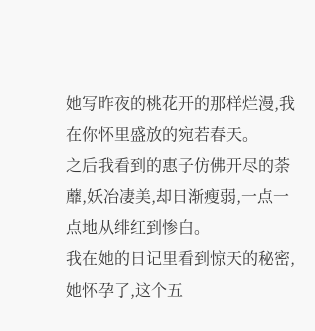她写昨夜的桃花开的那样烂漫,我在你怀里盛放的宛若春天。
之后我看到的惠子仿佛开尽的荼蘼,妖冶凄美,却日渐瘦弱,一点一点地从绯红到惨白。
我在她的日记里看到惊天的秘密,她怀孕了,这个五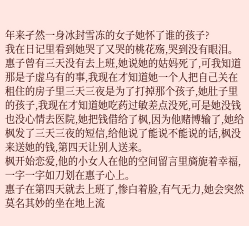年来孑然一身冰封雪冻的女子她怀了谁的孩子?
我在日记里看到她哭了又哭的桃花殇,哭到没有眼泪。
惠子曾有三天没有去上班,她说她的姑妈死了,可我知道那是子虚乌有的事,我现在才知道她一个人把自己关在租住的房子里三天三夜是为了打掉那个孩子,她肚子里的孩子,我现在才知道她吃药过敏差点没死,可是她没钱也没心情去医院,她把钱借给了枫,因为他赌博输了,她给枫发了三天三夜的短信,给他说了能说不能说的话,枫没来送她的钱,第四天让别人送来。
枫开始恋爱,他的小女人在他的空间留言里旖旎着幸福,一字一字如刀划在惠子心上。
惠子在第四天就去上班了,惨白着脸,有气无力,她会突然莫名其妙的坐在地上流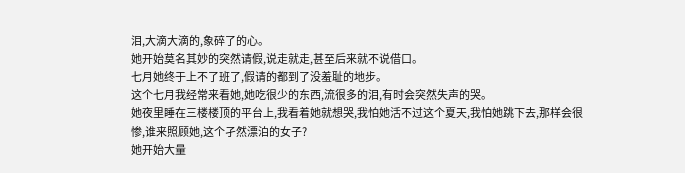泪,大滴大滴的,象碎了的心。
她开始莫名其妙的突然请假,说走就走,甚至后来就不说借口。
七月她终于上不了班了,假请的都到了没羞耻的地步。
这个七月我经常来看她,她吃很少的东西,流很多的泪,有时会突然失声的哭。
她夜里睡在三楼楼顶的平台上,我看着她就想哭,我怕她活不过这个夏天,我怕她跳下去,那样会很惨,谁来照顾她,这个孑然漂泊的女子?
她开始大量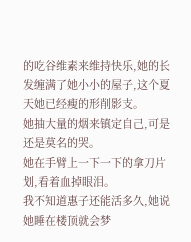的吃谷维素来维持快乐,她的长发缠满了她小小的屋子,这个夏天她已经瘦的形削影支。
她抽大量的烟来镇定自己,可是还是莫名的哭。
她在手臂上一下一下的拿刀片划,看着血掉眼泪。
我不知道惠子还能活多久,她说她睡在楼顶就会梦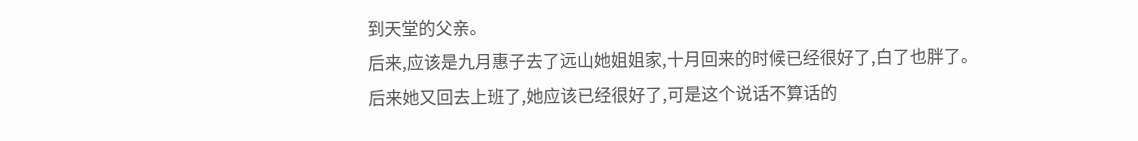到天堂的父亲。
后来,应该是九月惠子去了远山她姐姐家,十月回来的时候已经很好了,白了也胖了。
后来她又回去上班了,她应该已经很好了,可是这个说话不算话的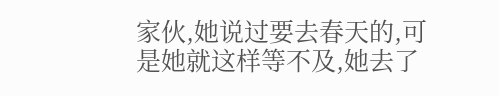家伙,她说过要去春天的,可是她就这样等不及,她去了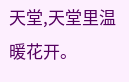天堂,天堂里温暖花开。